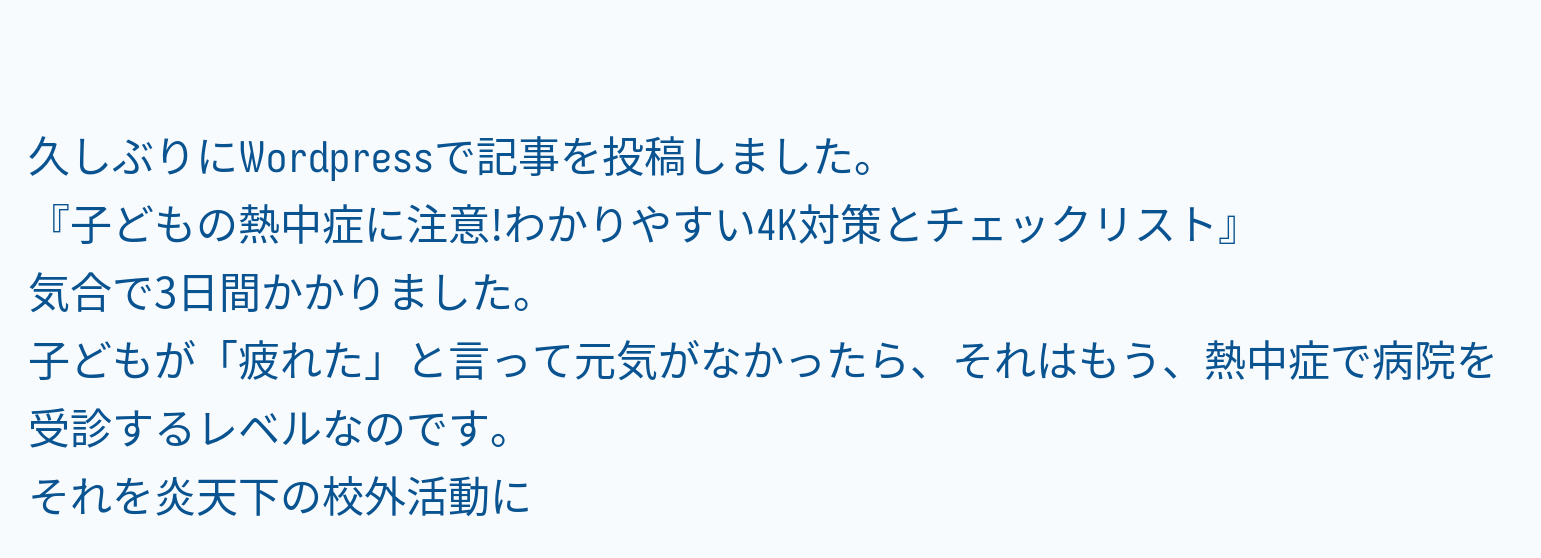久しぶりにWordpressで記事を投稿しました。
『子どもの熱中症に注意!わかりやすい4K対策とチェックリスト』
気合で3日間かかりました。
子どもが「疲れた」と言って元気がなかったら、それはもう、熱中症で病院を受診するレベルなのです。
それを炎天下の校外活動に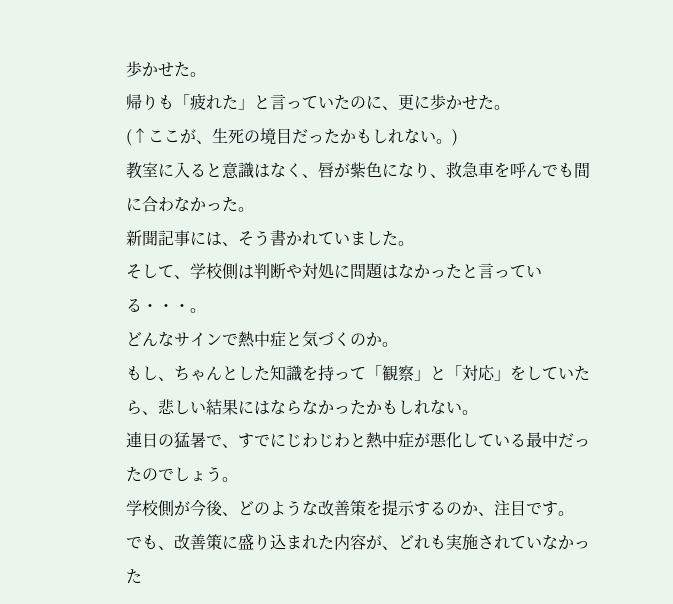歩かせた。
帰りも「疲れた」と言っていたのに、更に歩かせた。
(↑ここが、生死の境目だったかもしれない。)
教室に入ると意識はなく、唇が紫色になり、救急車を呼んでも間に合わなかった。
新聞記事には、そう書かれていました。
そして、学校側は判断や対処に問題はなかったと言っている・・・。
どんなサインで熱中症と気づくのか。
もし、ちゃんとした知識を持って「観察」と「対応」をしていたら、悲しい結果にはならなかったかもしれない。
連日の猛暑で、すでにじわじわと熱中症が悪化している最中だったのでしょう。
学校側が今後、どのような改善策を提示するのか、注目です。
でも、改善策に盛り込まれた内容が、どれも実施されていなかった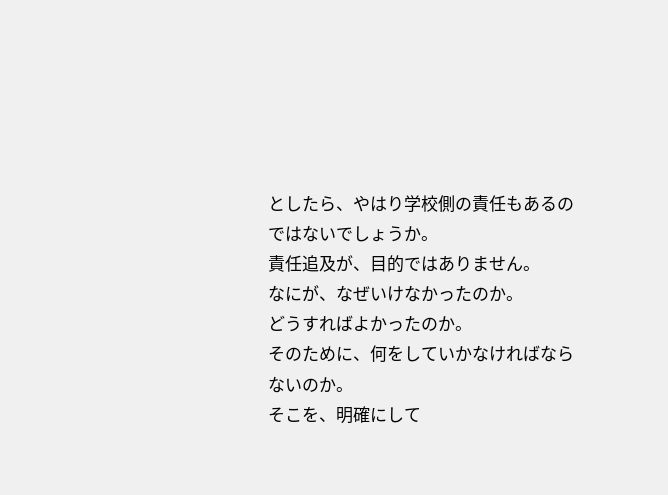としたら、やはり学校側の責任もあるのではないでしょうか。
責任追及が、目的ではありません。
なにが、なぜいけなかったのか。
どうすればよかったのか。
そのために、何をしていかなければならないのか。
そこを、明確にして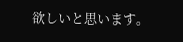欲しいと思います。